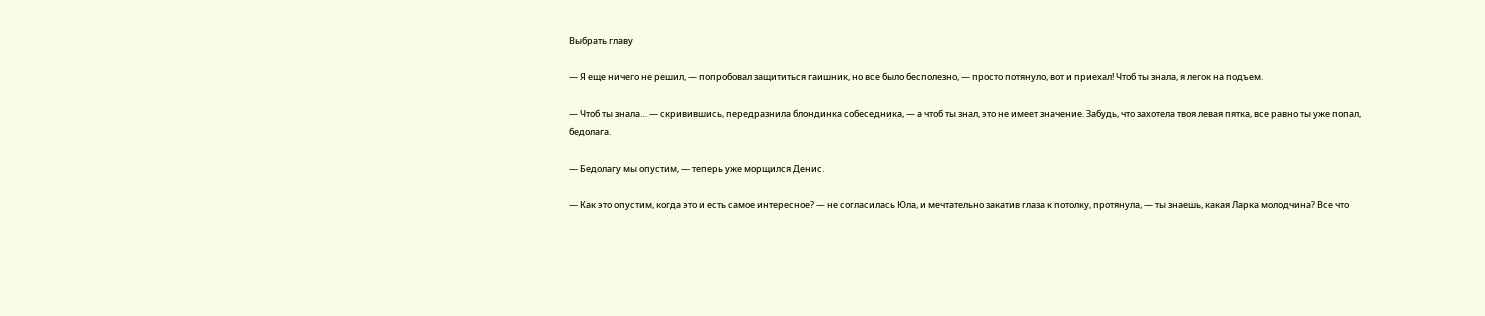Выбрать главу

— Я еще ничего не решил, — попробовал защититься гаишник, но все было бесполезно, — просто потянуло, вот и приехал! Чтоб ты знала, я легок на подъем.

— Чтоб ты знала… — скривившись, передразнила блондинка собеседника, — а чтоб ты знал, это не имеет значение. Забудь, что захотела твоя левая пятка, все равно ты уже попал, бедолага.

— Бедолагу мы опустим, — теперь уже морщился Денис.

— Как это опустим, когда это и есть самое интересное? — не согласилась Юла, и мечтательно закатив глаза к потолку, протянула, — ты знаешь, какая Ларка молодчина? Все что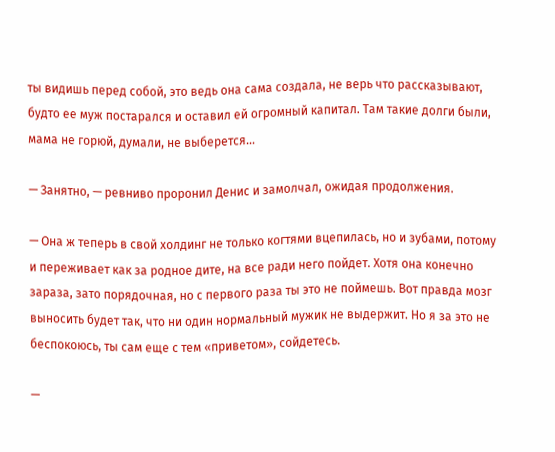ты видишь перед собой, это ведь она сама создала, не верь что рассказывают, будто ее муж постарался и оставил ей огромный капитал. Там такие долги были, мама не горюй, думали, не выберется…

— Занятно, — ревниво проронил Денис и замолчал, ожидая продолжения.

— Она ж теперь в свой холдинг не только когтями вцепилась, но и зубами, потому и переживает как за родное дите, на все ради него пойдет. Хотя она конечно зараза, зато порядочная, но с первого раза ты это не поймешь. Вот правда мозг выносить будет так, что ни один нормальный мужик не выдержит. Но я за это не беспокоюсь, ты сам еще с тем «приветом», сойдетесь.

—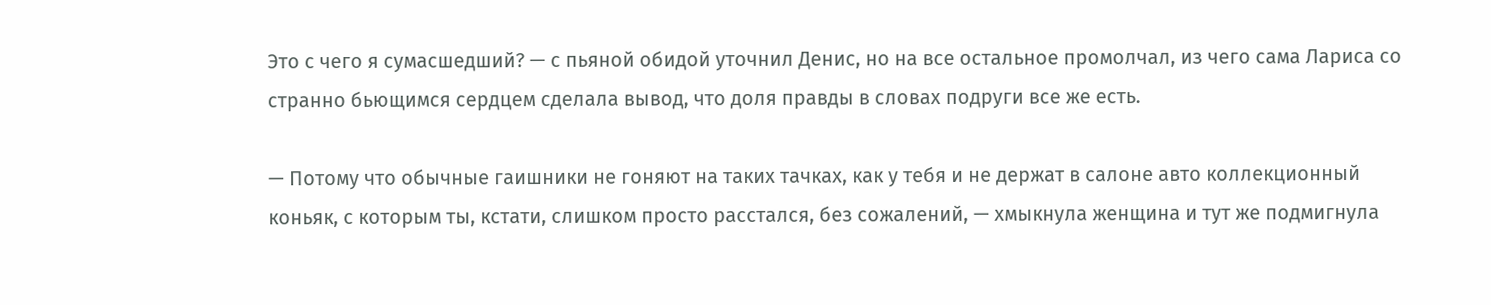Это с чего я сумасшедший? — с пьяной обидой уточнил Денис, но на все остальное промолчал, из чего сама Лариса со странно бьющимся сердцем сделала вывод, что доля правды в словах подруги все же есть.

— Потому что обычные гаишники не гоняют на таких тачках, как у тебя и не держат в салоне авто коллекционный коньяк, с которым ты, кстати, слишком просто расстался, без сожалений, — хмыкнула женщина и тут же подмигнула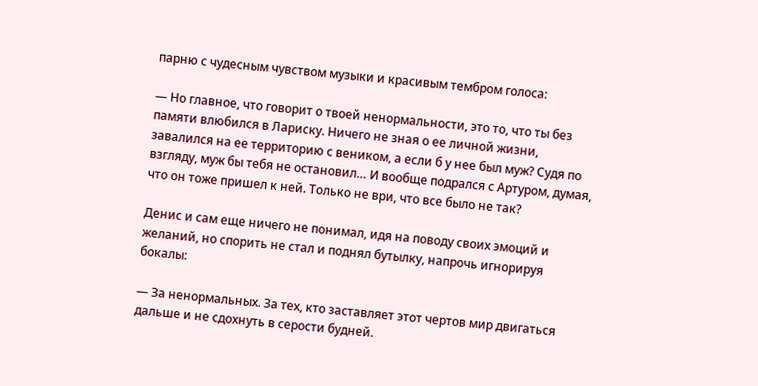парню с чудесным чувством музыки и красивым тембром голоса:

— Но главное, что говорит о твоей ненормальности, это то, что ты без памяти влюбился в Лариску. Ничего не зная о ее личной жизни, завалился на ее территорию с веником, а если б у нее был муж? Судя по взгляду, муж бы тебя не остановил… И вообще подрался с Артуром, думая, что он тоже пришел к ней. Только не ври, что все было не так?

Денис и сам еще ничего не понимал, идя на поводу своих эмоций и желаний, но спорить не стал и поднял бутылку, напрочь игнорируя бокалы:

— За ненормальных. За тех, кто заставляет этот чертов мир двигаться дальше и не сдохнуть в серости будней.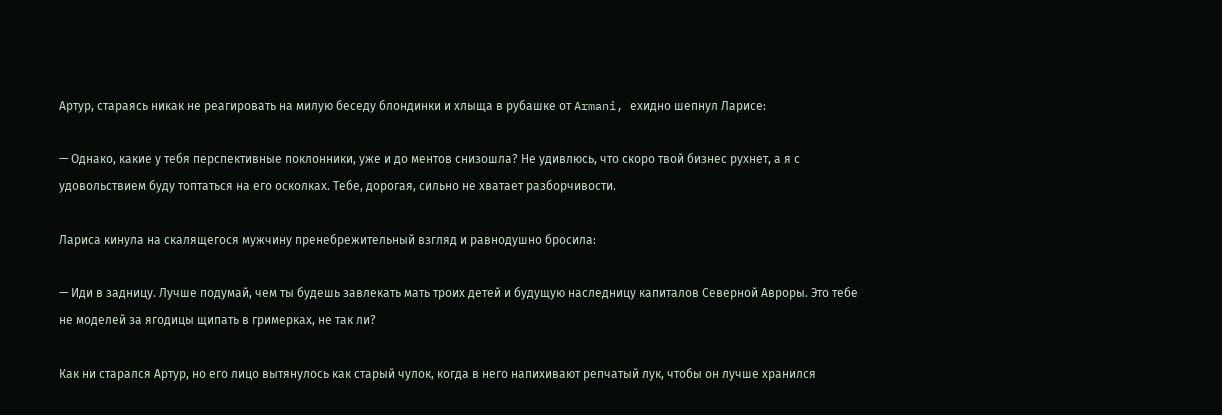Артур, стараясь никак не реагировать на милую беседу блондинки и хлыща в рубашке от Armani, ехидно шепнул Ларисе:

— Однако, какие у тебя перспективные поклонники, уже и до ментов снизошла? Не удивлюсь, что скоро твой бизнес рухнет, а я с удовольствием буду топтаться на его осколках. Тебе, дорогая, сильно не хватает разборчивости.

Лариса кинула на скалящегося мужчину пренебрежительный взгляд и равнодушно бросила:

— Иди в задницу. Лучше подумай, чем ты будешь завлекать мать троих детей и будущую наследницу капиталов Северной Авроры. Это тебе не моделей за ягодицы щипать в гримерках, не так ли?

Как ни старался Артур, но его лицо вытянулось как старый чулок, когда в него напихивают репчатый лук, чтобы он лучше хранился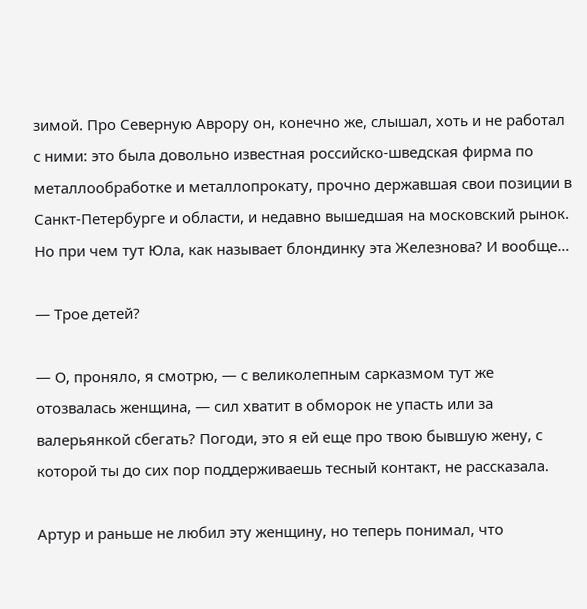зимой. Про Северную Аврору он, конечно же, слышал, хоть и не работал с ними: это была довольно известная российско-шведская фирма по металлообработке и металлопрокату, прочно державшая свои позиции в Санкт-Петербурге и области, и недавно вышедшая на московский рынок. Но при чем тут Юла, как называет блондинку эта Железнова? И вообще…

— Трое детей?

— О, проняло, я смотрю, — с великолепным сарказмом тут же отозвалась женщина, — сил хватит в обморок не упасть или за валерьянкой сбегать? Погоди, это я ей еще про твою бывшую жену, с которой ты до сих пор поддерживаешь тесный контакт, не рассказала.

Артур и раньше не любил эту женщину, но теперь понимал, что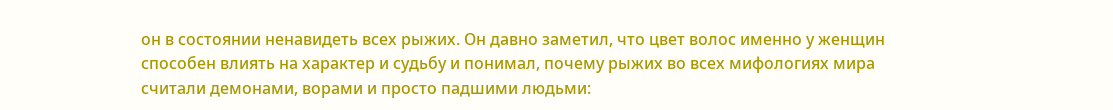он в состоянии ненавидеть всех рыжих. Он давно заметил, что цвет волос именно у женщин способен влиять на характер и судьбу и понимал, почему рыжих во всех мифологиях мира считали демонами, ворами и просто падшими людьми: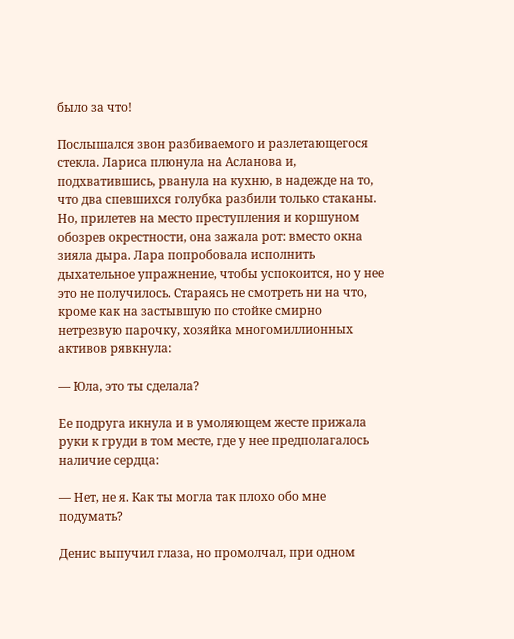было за что!

Послышался звон разбиваемого и разлетающегося стекла. Лариса плюнула на Асланова и, подхватившись, рванула на кухню, в надежде на то, что два спевшихся голубка разбили только стаканы. Но, прилетев на место преступления и коршуном обозрев окрестности, она зажала рот: вместо окна зияла дыра. Лара попробовала исполнить дыхательное упражнение, чтобы успокоится, но у нее это не получилось. Стараясь не смотреть ни на что, кроме как на застывшую по стойке смирно нетрезвую парочку, хозяйка многомиллионных активов рявкнула:

— Юла, это ты сделала?

Ее подруга икнула и в умоляющем жесте прижала руки к груди в том месте, где у нее предполагалось наличие сердца:

— Нет, не я. Как ты могла так плохо обо мне подумать?

Денис выпучил глаза, но промолчал, при одном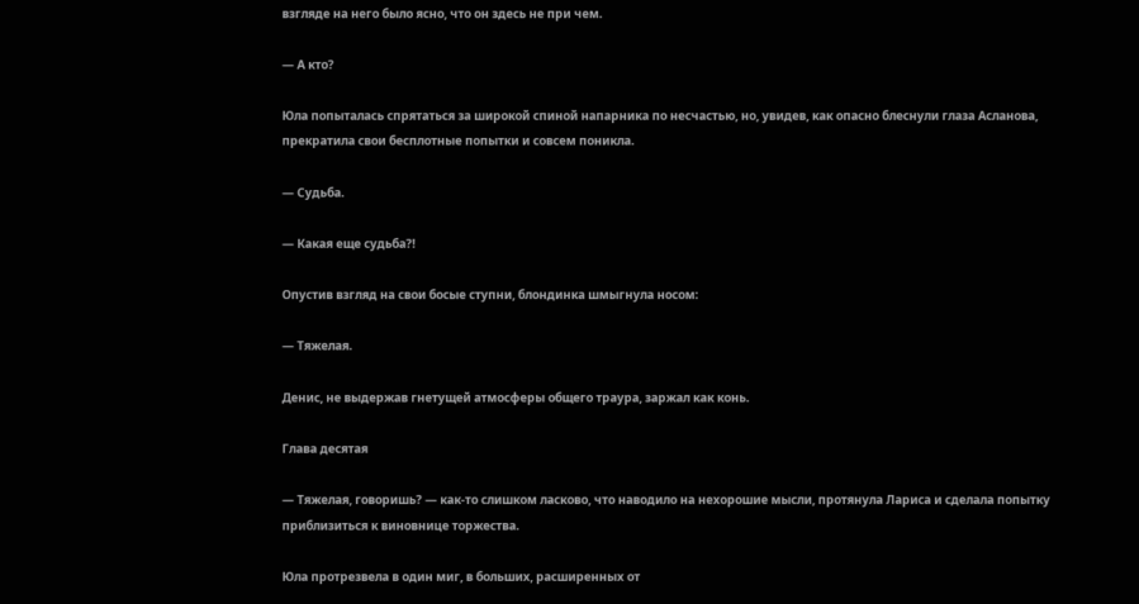взгляде на него было ясно, что он здесь не при чем.

— А кто?

Юла попыталась спрятаться за широкой спиной напарника по несчастью, но, увидев, как опасно блеснули глаза Асланова, прекратила свои бесплотные попытки и совсем поникла.

— Судьба.

— Какая еще судьба?!

Опустив взгляд на свои босые ступни, блондинка шмыгнула носом:

— Тяжелая.

Денис, не выдержав гнетущей атмосферы общего траура, заржал как конь.

Глава десятая

— Тяжелая, говоришь? — как-то слишком ласково, что наводило на нехорошие мысли, протянула Лариса и сделала попытку приблизиться к виновнице торжества.

Юла протрезвела в один миг, в больших, расширенных от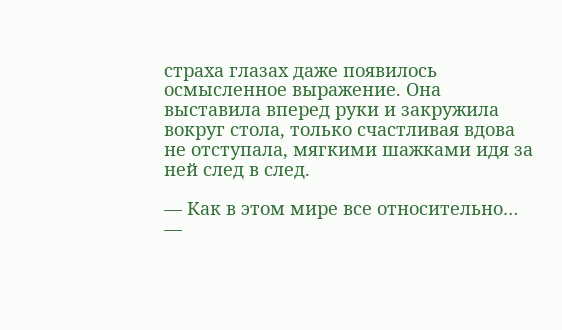страха глазах даже появилось осмысленное выражение. Она выставила вперед руки и закружила вокруг стола, только счастливая вдова не отступала, мягкими шажками идя за ней след в след.

— Как в этом мире все относительно… —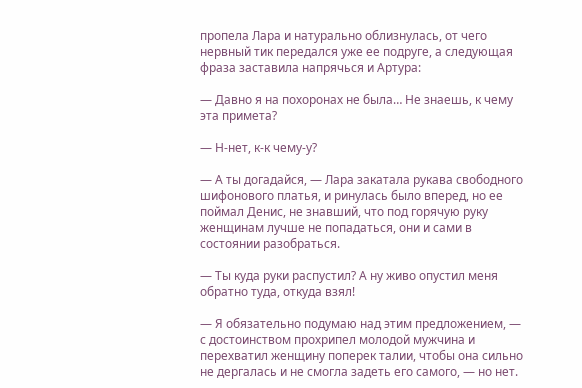пропела Лара и натурально облизнулась, от чего нервный тик передался уже ее подруге, а следующая фраза заставила напрячься и Артура:

— Давно я на похоронах не была… Не знаешь, к чему эта примета?

— Н-нет, к-к чему-у?

— А ты догадайся, — Лара закатала рукава свободного шифонового платья, и ринулась было вперед, но ее поймал Денис, не знавший, что под горячую руку женщинам лучше не попадаться, они и сами в состоянии разобраться.

— Ты куда руки распустил? А ну живо опустил меня обратно туда, откуда взял!

— Я обязательно подумаю над этим предложением, — с достоинством прохрипел молодой мужчина и перехватил женщину поперек талии, чтобы она сильно не дергалась и не смогла задеть его самого, — но нет.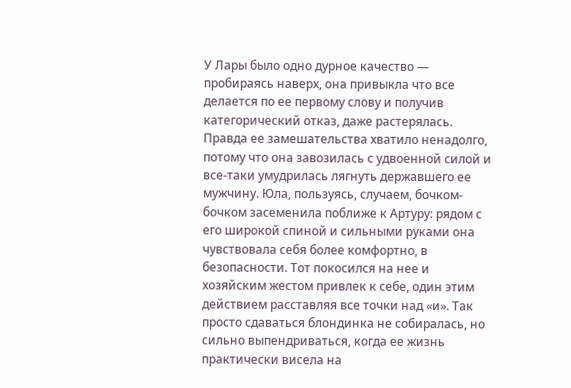У Лары было одно дурное качество — пробираясь наверх, она привыкла что все делается по ее первому слову и получив категорический отказ, даже растерялась. Правда ее замешательства хватило ненадолго, потому что она завозилась с удвоенной силой и все-таки умудрилась лягнуть державшего ее мужчину. Юла, пользуясь, случаем, бочком-бочком засеменила поближе к Артуру: рядом с его широкой спиной и сильными руками она чувствовала себя более комфортно, в безопасности. Тот покосился на нее и хозяйским жестом привлек к себе, один этим действием расставляя все точки над «и». Так просто сдаваться блондинка не собиралась, но сильно выпендриваться, когда ее жизнь практически висела на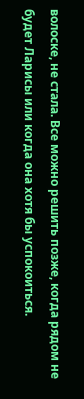волоске, не стала. Все можно решить позже, когда рядом не будет Ларисы или когда она хотя бы успокоиться.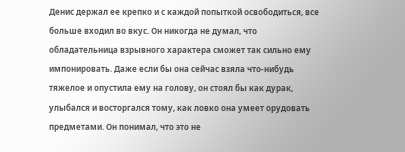Денис держал ее крепко и с каждой попыткой освободиться, все больше входил во вкус. Он никогда не думал, что обладательница взрывного характера сможет так сильно ему импонировать. Даже если бы она сейчас взяла что-нибудь тяжелое и опустила ему на голову, он стоял бы как дурак, улыбался и восторгался тому, как ловко она умеет орудовать предметами. Он понимал, что это не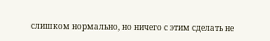слишком нормально, но ничего с этим сделать не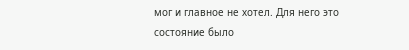мог и главное не хотел. Для него это состояние было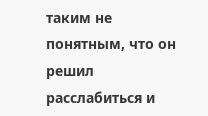таким не понятным, что он решил расслабиться и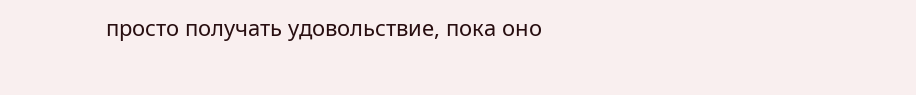просто получать удовольствие, пока оно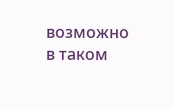возможно в таком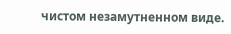чистом незамутненном виде.